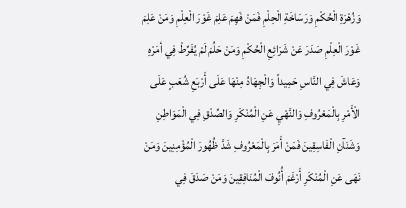وَزُهْرَةِ الْحُكْمِ وَرَسَاخَةِ الْحِلْمِ فَمَنْ فَهِمَ عَلِمَ غَوْرَ الْعِلْمِ وَمَنْ عَلِمَ غَوْرَ الْعِلْمِ صَدَرَ عَنْ شَرَائِعِ الْحُكْمِ وَمَنْ حَلُمَ لَمْ يُفَرِّطْ فِي أمَرْهِ وَعَاشَ فِي النَّاسِ حَمِيداً وَالْجِهَادُ مِنْهَا عَلَى أَرْبَعِ شُعَبٍ عَلَى الْأَمْرِ بِالْمَعْرُوفِ وَالنَّهْيِ عَنِ الْمُنْكَرِ وَالصِّدْقِ فِي الْمَوَاطِنِ وَشَنَآنِ الْفَاسِقِينَ فَمَنْ أَمَرَ بِالْمَعْرُوفِ شَدَّ ظُهُورَ الْمُؤْمِنِينَ وَمَنْ نَهَى عَنِ الْمُنْكَرِ أَرْغَمَ أُنُوفَ الْمُنَافِقِينَ وَمَنْ صَدَقَ فِي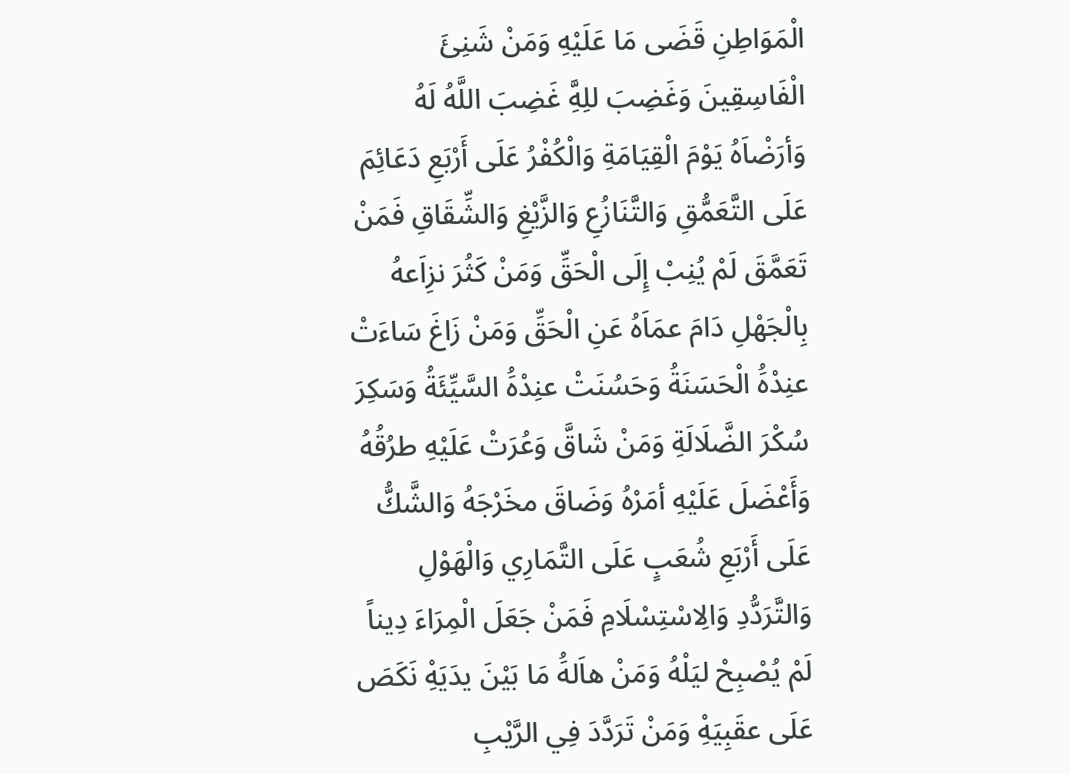الْمَوَاطِنِ قَضَى مَا عَلَيْهِ وَمَنْ شَنِئَ الْفَاسِقِينَ وَغَضِبَ للِهَِّ غَضِبَ اللَّهُ لَهُ وَأرَضْاَهُ يَوْمَ الْقِيَامَةِ وَالْكُفْرُ عَلَى أَرْبَعِ دَعَائِمَ عَلَى التَّعَمُّقِ وَالتَّنَازُعِ وَالزَّيْغِ وَالشِّقَاقِ فَمَنْ تَعَمَّقَ لَمْ يُنِبْ إِلَى الْحَقِّ وَمَنْ كَثُرَ نزِاَعهُ بِالْجَهْلِ دَامَ عمَاَهُ عَنِ الْحَقِّ وَمَنْ زَاغَ سَاءَتْ عنِدْهَُ الْحَسَنَةُ وَحَسُنَتْ عنِدْهَُ السَّيِّئَةُ وَسَكِرَ سُكْرَ الضَّلَالَةِ وَمَنْ شَاقَّ وَعُرَتْ عَلَيْهِ طرُقُهُ وَأَعْضَلَ عَلَيْهِ أمَرْهُ وَضَاقَ مخَرْجَهُ وَالشَّكُّ عَلَى أَرْبَعِ شُعَبٍ عَلَى التَّمَارِي وَالْهَوْلِ وَالتَّرَدُّدِ وَالِاسْتِسْلَامِ فَمَنْ جَعَلَ الْمِرَاءَ دِيناً لَمْ يُصْبِحْ ليَلْهُ وَمَنْ هاَلهَُ مَا بَيْنَ يدَيَهِْ نَكَصَ عَلَى عقَبِيَهِْ وَمَنْ تَرَدَّدَ فِي الرَّيْبِ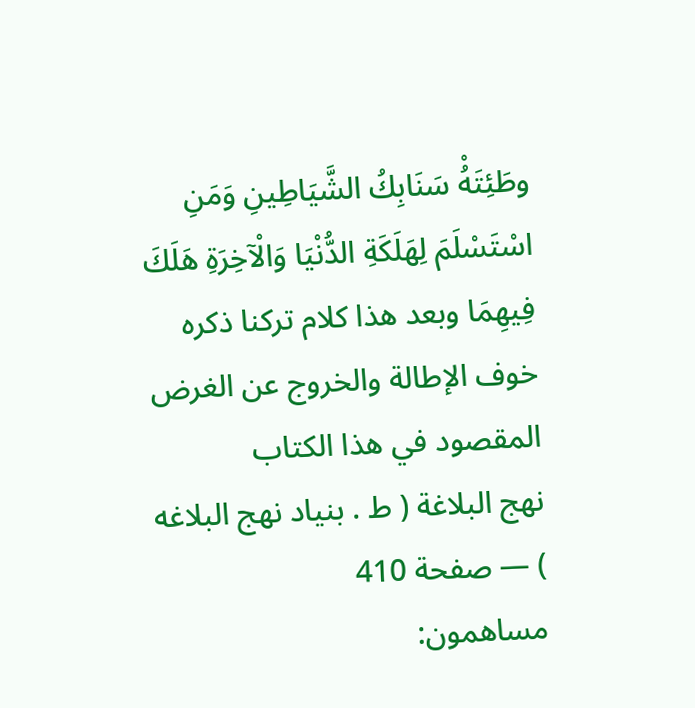وطَئِتَهُْ سَنَابِكُ الشَّيَاطِينِ وَمَنِ اسْتَسْلَمَ لِهَلَكَةِ الدُّنْيَا وَالْآخِرَةِ هَلَكَ فِيهِمَا وبعد هذا كلام تركنا ذكره خوف الإطالة والخروج عن الغرض المقصود في هذا الكتاب
نهج البلاغة ( ط . بنياد نهج البلاغه ) — صفحة 410
مساهمون: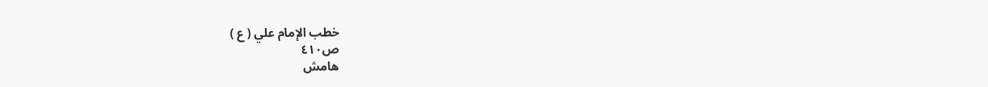خطب الإمام علي ( ع )
ص٤١٠
هامش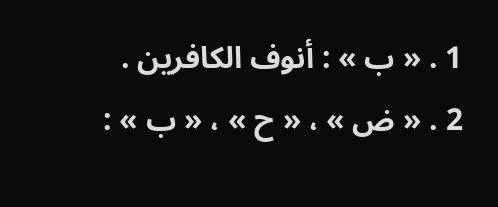1 . « ب » : أنوف الكافرين .
2 . « ض » ، « ح » ، « ب » :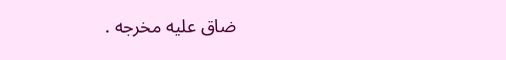ضاق عليه مخرجه .